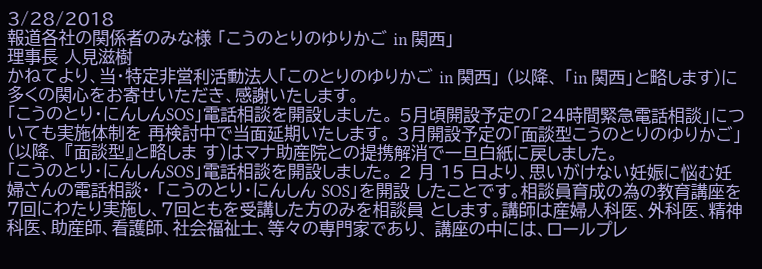3/28/2018
報道各社の関係者のみな様 「こうのとりのゆりかご in 関西」
理事長 人見滋樹
かねてより、当・特定非営利活動法人「このとりのゆりかご in 関西」 (以降、 「in 関西」と略します)に 多くの関心をお寄せいただき、感謝いたします。
「こうのとり・にんしんSOS」電話相談を開設しました。 5月頃開設予定の「24時間緊急電話相談」についても実施体制を 再検討中で当面延期いたします。 3月開設予定の「面談型こうのとりのゆりかご」 (以降、 『面談型』と略しま す)はマナ助産院との提携解消で一旦白紙に戻しました。
「こうのとり・にんしんSOS」電話相談を開設しました。 2 月 15 日より、思いがけない妊娠に悩む妊婦さんの電話相談・ 「こうのとり・にんしん SOS」を開設 したことです。相談員育成の為の教育講座を7回にわたり実施し、7回ともを受講した方のみを相談員 とします。講師は産婦人科医、外科医、精神科医、助産師、看護師、社会福祉士、等々の専門家であり、 講座の中には、ロールプレ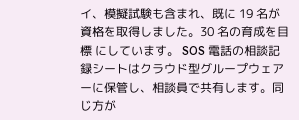イ、模擬試験も含まれ、既に 19 名が資格を取得しました。30 名の育成を目標 にしています。 SOS 電話の相談記録シートはクラウド型グループウェアーに保管し、相談員で共有します。同じ方が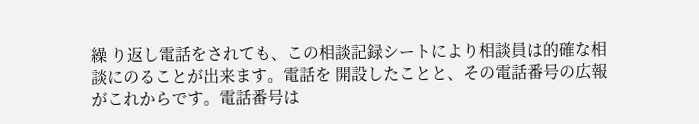繰 り返し電話をされても、この相談記録シートにより相談員は的確な相談にのることが出来ます。電話を 開設したことと、その電話番号の広報がこれからです。電話番号は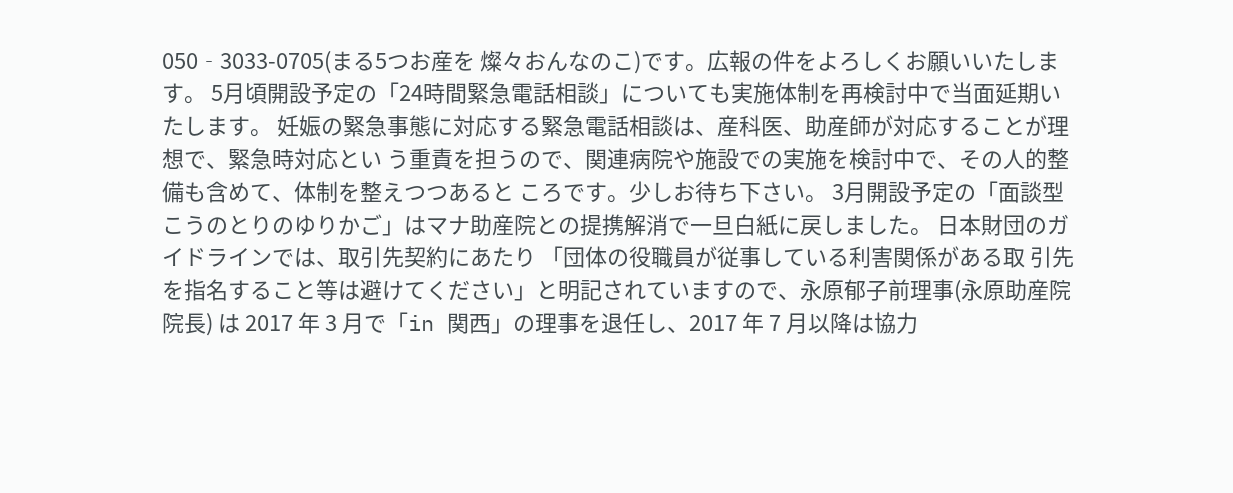050‐3033-0705(まる5つお産を 燦々おんなのこ)です。広報の件をよろしくお願いいたします。 5月頃開設予定の「24時間緊急電話相談」についても実施体制を再検討中で当面延期いたします。 妊娠の緊急事態に対応する緊急電話相談は、産科医、助産師が対応することが理想で、緊急時対応とい う重責を担うので、関連病院や施設での実施を検討中で、その人的整備も含めて、体制を整えつつあると ころです。少しお待ち下さい。 3月開設予定の「面談型こうのとりのゆりかご」はマナ助産院との提携解消で一旦白紙に戻しました。 日本財団のガイドラインでは、取引先契約にあたり 「団体の役職員が従事している利害関係がある取 引先を指名すること等は避けてください」と明記されていますので、永原郁子前理事(永原助産院院長) は 2017 年 3 月で「in 関西」の理事を退任し、2017 年 7 月以降は協力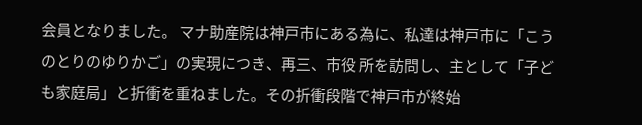会員となりました。 マナ助産院は神戸市にある為に、私達は神戸市に「こうのとりのゆりかご」の実現につき、再三、市役 所を訪問し、主として「子ども家庭局」と折衝を重ねました。その折衝段階で神戸市が終始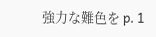強力な難色を p. 1